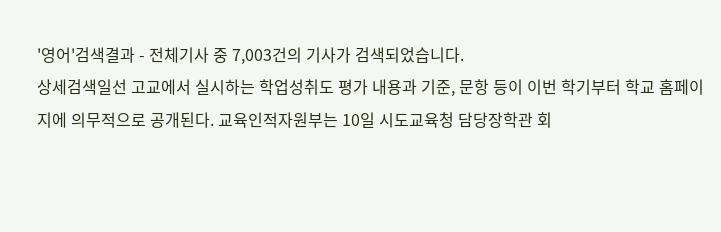'영어'검색결과 - 전체기사 중 7,003건의 기사가 검색되었습니다.
상세검색일선 고교에서 실시하는 학업성취도 평가 내용과 기준, 문항 등이 이번 학기부터 학교 홈페이지에 의무적으로 공개된다. 교육인적자원부는 10일 시도교육청 담당장학관 회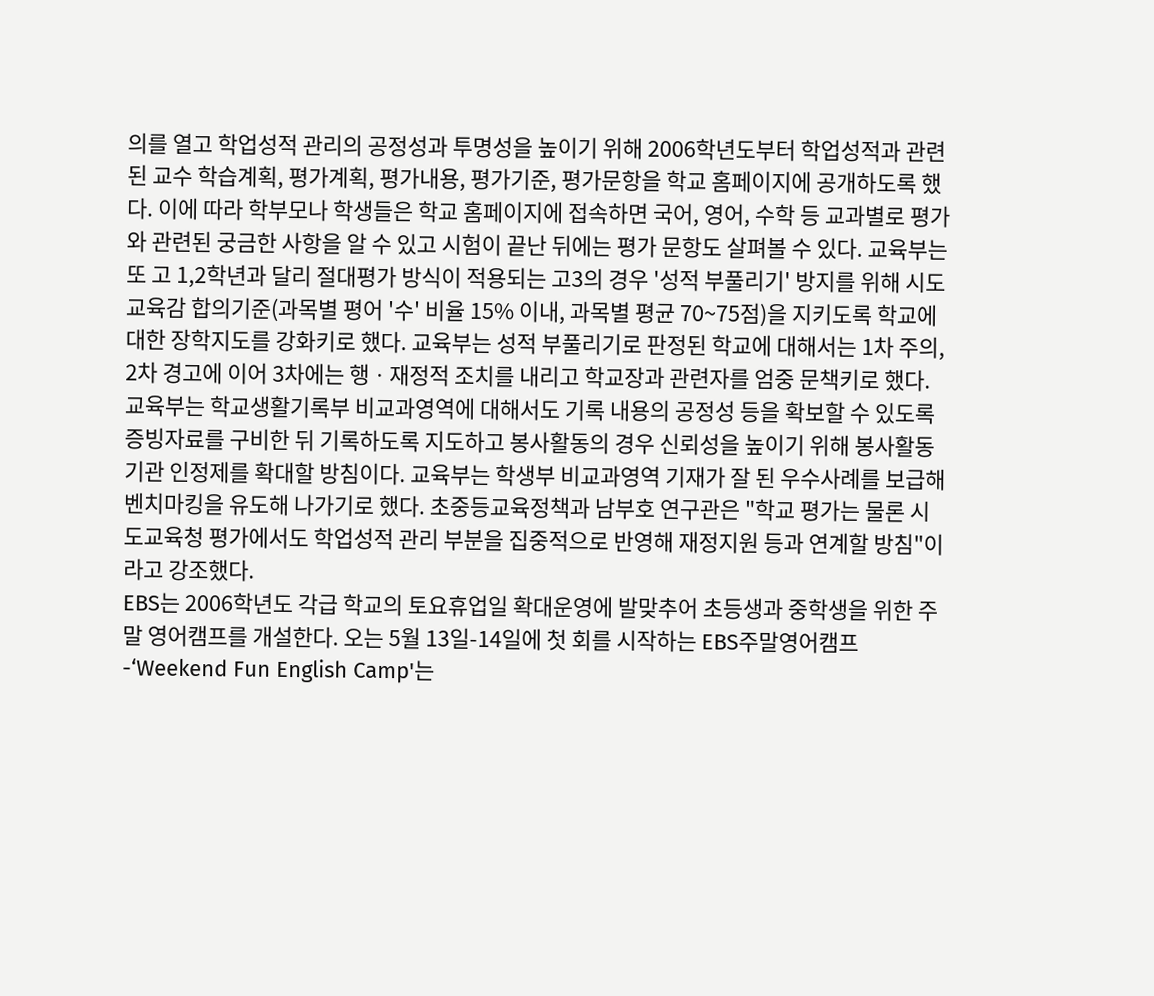의를 열고 학업성적 관리의 공정성과 투명성을 높이기 위해 2006학년도부터 학업성적과 관련된 교수 학습계획, 평가계획, 평가내용, 평가기준, 평가문항을 학교 홈페이지에 공개하도록 했다. 이에 따라 학부모나 학생들은 학교 홈페이지에 접속하면 국어, 영어, 수학 등 교과별로 평가와 관련된 궁금한 사항을 알 수 있고 시험이 끝난 뒤에는 평가 문항도 살펴볼 수 있다. 교육부는 또 고 1,2학년과 달리 절대평가 방식이 적용되는 고3의 경우 '성적 부풀리기' 방지를 위해 시도교육감 합의기준(과목별 평어 '수' 비율 15% 이내, 과목별 평균 70~75점)을 지키도록 학교에 대한 장학지도를 강화키로 했다. 교육부는 성적 부풀리기로 판정된 학교에 대해서는 1차 주의, 2차 경고에 이어 3차에는 행ㆍ재정적 조치를 내리고 학교장과 관련자를 엄중 문책키로 했다. 교육부는 학교생활기록부 비교과영역에 대해서도 기록 내용의 공정성 등을 확보할 수 있도록 증빙자료를 구비한 뒤 기록하도록 지도하고 봉사활동의 경우 신뢰성을 높이기 위해 봉사활동기관 인정제를 확대할 방침이다. 교육부는 학생부 비교과영역 기재가 잘 된 우수사례를 보급해 벤치마킹을 유도해 나가기로 했다. 초중등교육정책과 남부호 연구관은 "학교 평가는 물론 시도교육청 평가에서도 학업성적 관리 부분을 집중적으로 반영해 재정지원 등과 연계할 방침"이라고 강조했다.
EBS는 2006학년도 각급 학교의 토요휴업일 확대운영에 발맞추어 초등생과 중학생을 위한 주말 영어캠프를 개설한다. 오는 5월 13일-14일에 첫 회를 시작하는 EBS주말영어캠프-‘Weekend Fun English Camp'는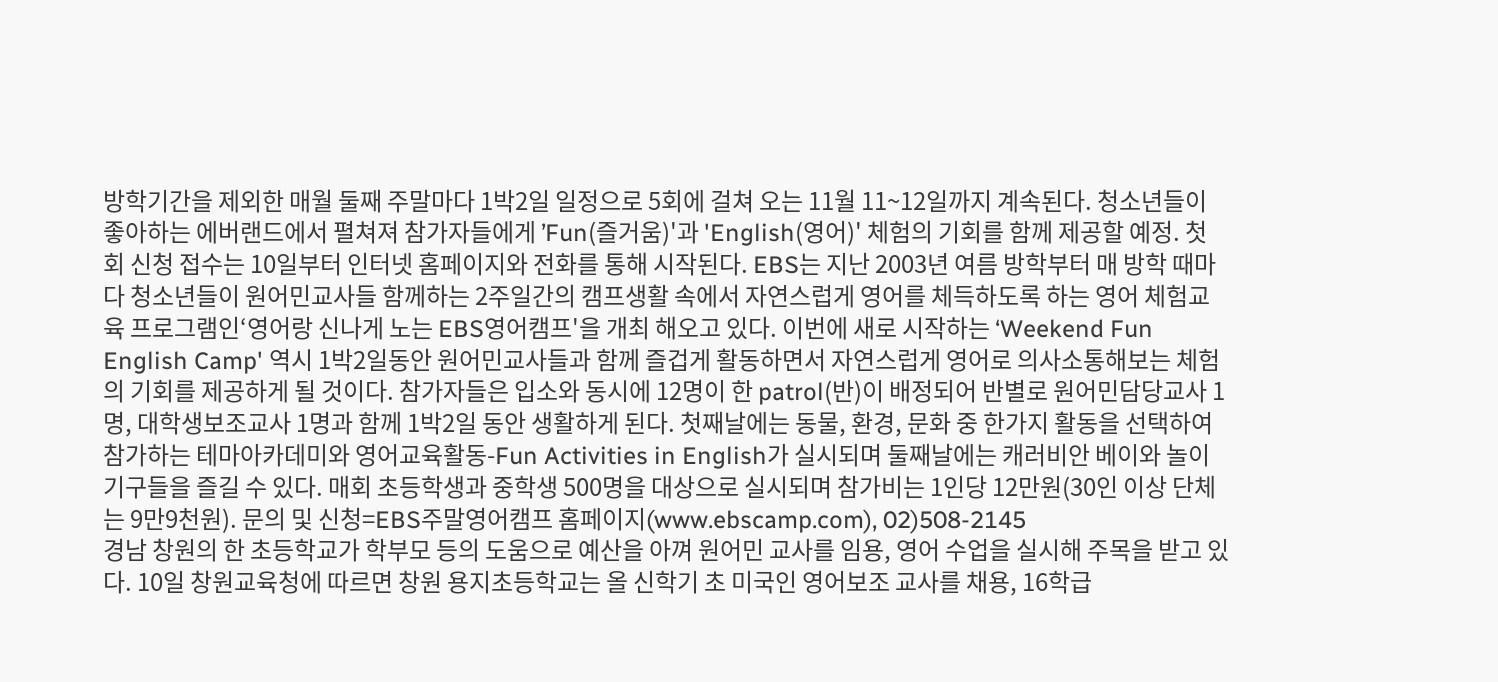방학기간을 제외한 매월 둘째 주말마다 1박2일 일정으로 5회에 걸쳐 오는 11월 11~12일까지 계속된다. 청소년들이 좋아하는 에버랜드에서 펼쳐져 참가자들에게 ’Fun(즐거움)'과 'English(영어)' 체험의 기회를 함께 제공할 예정. 첫 회 신청 접수는 10일부터 인터넷 홈페이지와 전화를 통해 시작된다. EBS는 지난 2003년 여름 방학부터 매 방학 때마다 청소년들이 원어민교사들 함께하는 2주일간의 캠프생활 속에서 자연스럽게 영어를 체득하도록 하는 영어 체험교육 프로그램인‘영어랑 신나게 노는 EBS영어캠프'을 개최 해오고 있다. 이번에 새로 시작하는 ‘Weekend Fun English Camp' 역시 1박2일동안 원어민교사들과 함께 즐겁게 활동하면서 자연스럽게 영어로 의사소통해보는 체험의 기회를 제공하게 될 것이다. 참가자들은 입소와 동시에 12명이 한 patrol(반)이 배정되어 반별로 원어민담당교사 1명, 대학생보조교사 1명과 함께 1박2일 동안 생활하게 된다. 첫째날에는 동물, 환경, 문화 중 한가지 활동을 선택하여 참가하는 테마아카데미와 영어교육활동-Fun Activities in English가 실시되며 둘째날에는 캐러비안 베이와 놀이기구들을 즐길 수 있다. 매회 초등학생과 중학생 500명을 대상으로 실시되며 참가비는 1인당 12만원(30인 이상 단체는 9만9천원). 문의 및 신청=EBS주말영어캠프 홈페이지(www.ebscamp.com), 02)508-2145
경남 창원의 한 초등학교가 학부모 등의 도움으로 예산을 아껴 원어민 교사를 임용, 영어 수업을 실시해 주목을 받고 있다. 10일 창원교육청에 따르면 창원 용지초등학교는 올 신학기 초 미국인 영어보조 교사를 채용, 16학급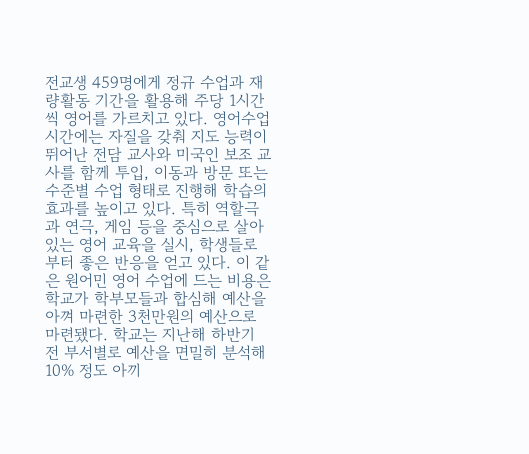전교생 459명에게 정규 수업과 재량활동 기간을 활용해 주당 1시간씩 영어를 가르치고 있다. 영어수업 시간에는 자질을 갖춰 지도 능력이 뛰어난 전담 교사와 미국인 보조 교사를 함께 투입, 이동과 방문 또는 수준별 수업 형태로 진행해 학습의 효과를 높이고 있다. 특히 역할극과 연극, 게임 등을 중심으로 살아있는 영어 교육을 실시, 학생들로 부터 좋은 반응을 얻고 있다. 이 같은 원어민 영어 수업에 드는 비용은 학교가 학부모들과 합심해 예산을 아껴 마련한 3천만원의 예산으로 마련됐다. 학교는 지난해 하반기 전 부서별로 예산을 면밀히 분석해 10% 정도 아끼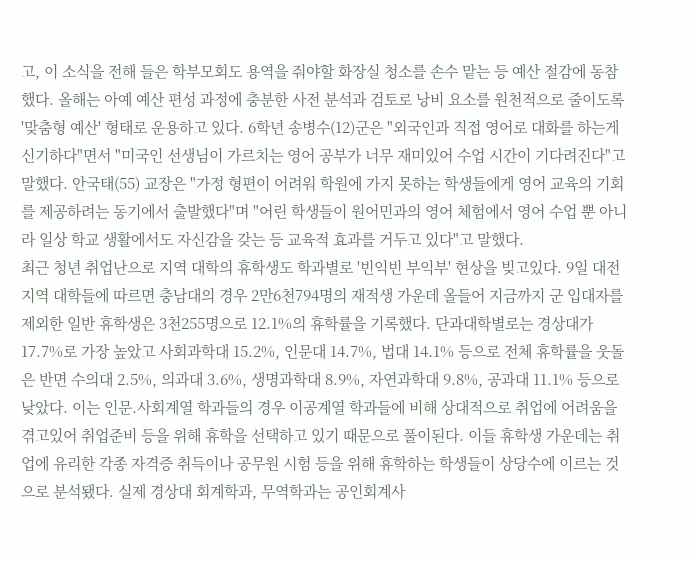고, 이 소식을 전해 들은 학부모회도 용역을 줘야할 화장실 청소를 손수 맡는 등 예산 절감에 동참했다. 올해는 아예 예산 편성 과정에 충분한 사전 분석과 검토로 낭비 요소를 원천적으로 줄이도록 '맞춤형 예산' 형태로 운용하고 있다. 6학년 송병수(12)군은 "외국인과 직접 영어로 대화를 하는게 신기하다"면서 "미국인 선생님이 가르치는 영어 공부가 너무 재미있어 수업 시간이 기다려진다"고 말했다. 안국태(55) 교장은 "가정 형편이 어려워 학원에 가지 못하는 학생들에게 영어 교육의 기회를 제공하려는 동기에서 출발했다"며 "어린 학생들이 원어민과의 영어 체험에서 영어 수업 뿐 아니라 일상 학교 생활에서도 자신감을 갖는 등 교육적 효과를 거두고 있다"고 말했다.
최근 청년 취업난으로 지역 대학의 휴학생도 학과별로 '빈익빈 부익부' 현상을 빚고있다. 9일 대전지역 대학들에 따르면 충남대의 경우 2만6천794명의 재적생 가운데 올들어 지금까지 군 입대자를 제외한 일반 휴학생은 3천255명으로 12.1%의 휴학률을 기록했다. 단과대학별로는 경상대가 17.7%로 가장 높았고 사회과학대 15.2%, 인문대 14.7%, 법대 14.1% 등으로 전체 휴학률을 웃돌은 반면 수의대 2.5%, 의과대 3.6%, 생명과학대 8.9%, 자연과학대 9.8%, 공과대 11.1% 등으로 낮았다. 이는 인문.사회계열 학과들의 경우 이공계열 학과들에 비해 상대적으로 취업에 어려움을 겪고있어 취업준비 등을 위해 휴학을 선택하고 있기 때문으로 풀이된다. 이들 휴학생 가운데는 취업에 유리한 각종 자격증 취득이나 공무원 시험 등을 위해 휴학하는 학생들이 상당수에 이르는 것으로 분석됐다. 실제 경상대 회계학과, 무역학과는 공인회계사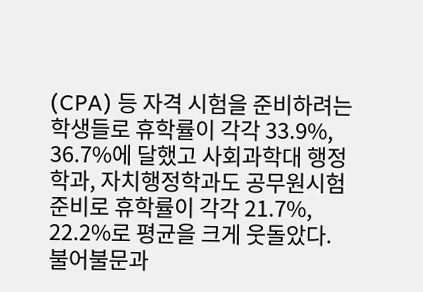(CPA) 등 자격 시험을 준비하려는 학생들로 휴학률이 각각 33.9%, 36.7%에 달했고 사회과학대 행정학과, 자치행정학과도 공무원시험 준비로 휴학률이 각각 21.7%, 22.2%로 평균을 크게 웃돌았다. 불어불문과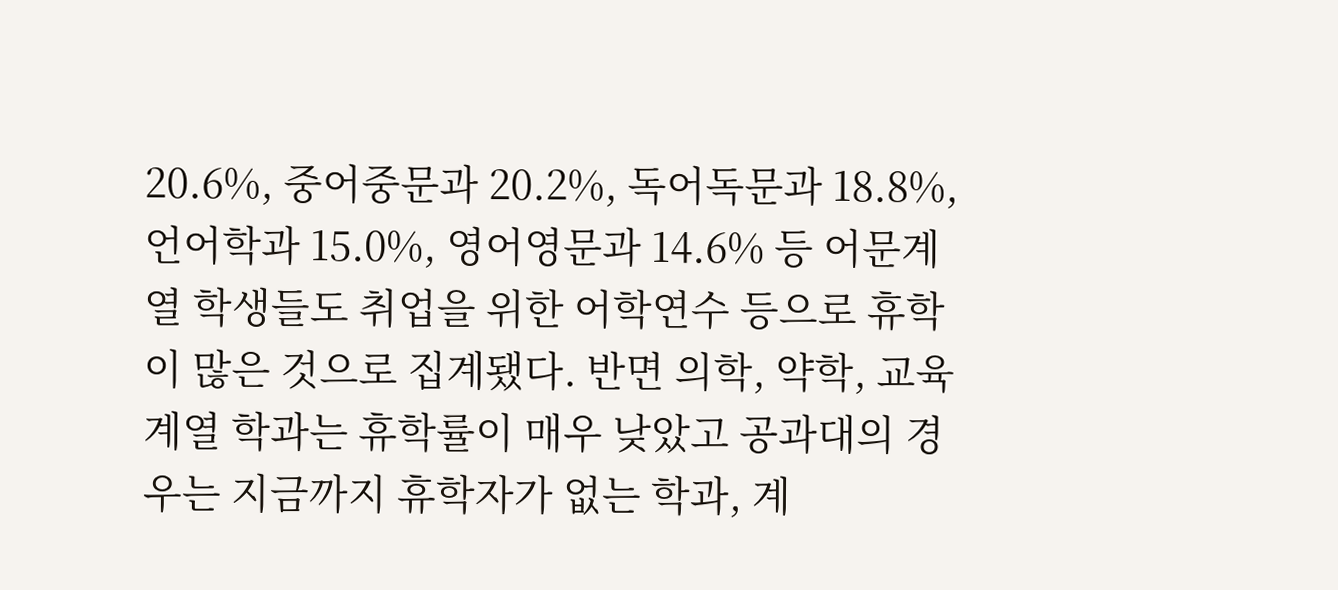20.6%, 중어중문과 20.2%, 독어독문과 18.8%, 언어학과 15.0%, 영어영문과 14.6% 등 어문계열 학생들도 취업을 위한 어학연수 등으로 휴학이 많은 것으로 집계됐다. 반면 의학, 약학, 교육계열 학과는 휴학률이 매우 낮았고 공과대의 경우는 지금까지 휴학자가 없는 학과, 계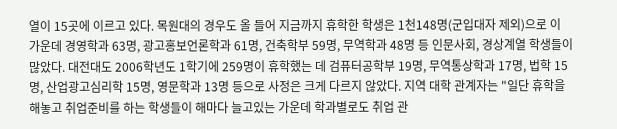열이 15곳에 이르고 있다. 목원대의 경우도 올 들어 지금까지 휴학한 학생은 1천148명(군입대자 제외)으로 이 가운데 경영학과 63명, 광고홍보언론학과 61명, 건축학부 59명, 무역학과 48명 등 인문사회, 경상계열 학생들이 많았다. 대전대도 2006학년도 1학기에 259명이 휴학했는 데 검퓨터공학부 19명, 무역통상학과 17명, 법학 15명, 산업광고심리학 15명, 영문학과 13명 등으로 사정은 크게 다르지 않았다. 지역 대학 관계자는 "일단 휴학을 해놓고 취업준비를 하는 학생들이 해마다 늘고있는 가운데 학과별로도 취업 관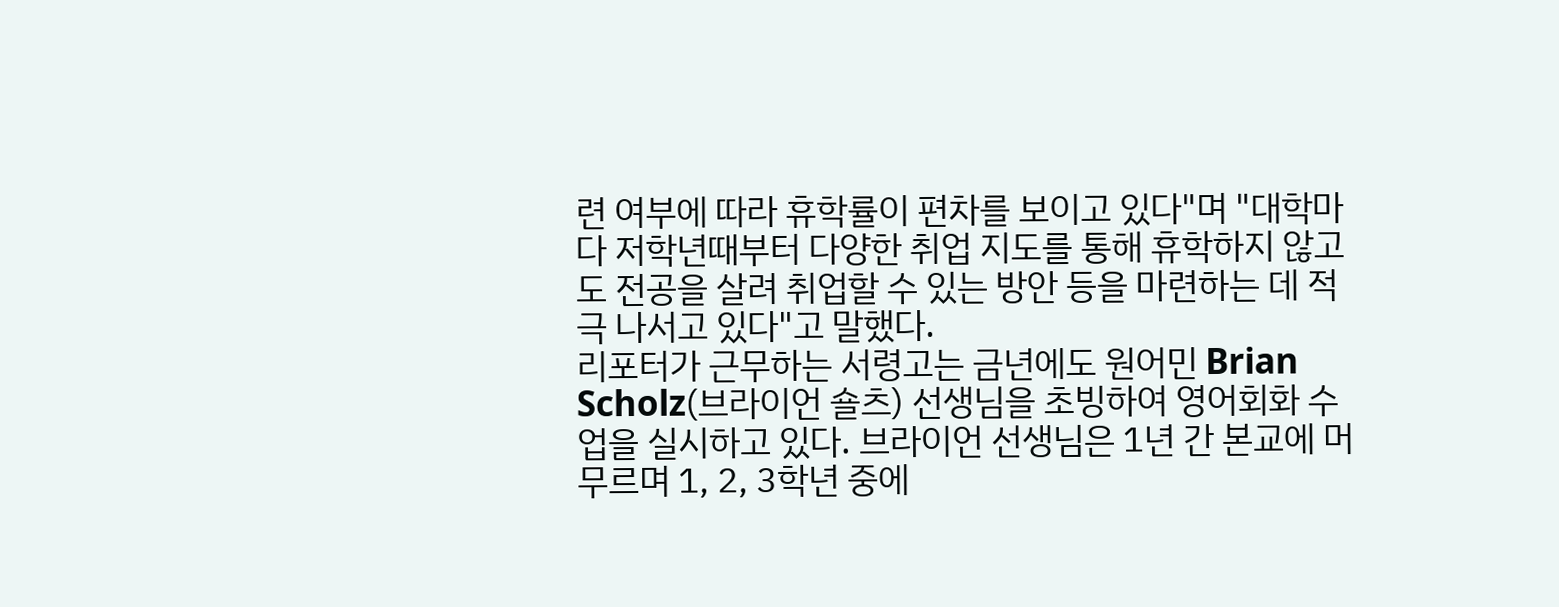련 여부에 따라 휴학률이 편차를 보이고 있다"며 "대학마다 저학년때부터 다양한 취업 지도를 통해 휴학하지 않고도 전공을 살려 취업할 수 있는 방안 등을 마련하는 데 적극 나서고 있다"고 말했다.
리포터가 근무하는 서령고는 금년에도 원어민 Brian Scholz(브라이언 숄츠) 선생님을 초빙하여 영어회화 수업을 실시하고 있다. 브라이언 선생님은 1년 간 본교에 머무르며 1, 2, 3학년 중에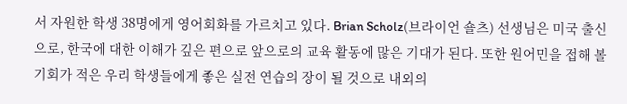서 자원한 학생 38명에게 영어회화를 가르치고 있다. Brian Scholz(브라이언 숄츠) 선생님은 미국 출신으로, 한국에 대한 이해가 깊은 편으로 앞으로의 교육 활동에 많은 기대가 된다. 또한 원어민을 접해 볼 기회가 적은 우리 학생들에게 좋은 실전 연습의 장이 될 것으로 내외의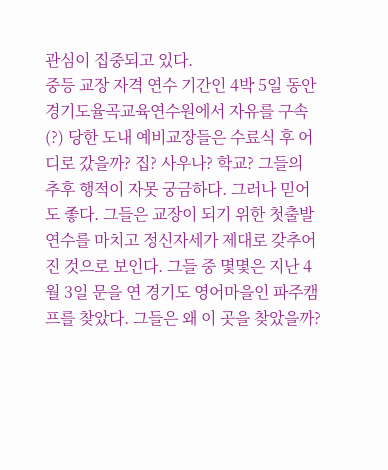관심이 집중되고 있다.
중등 교장 자격 연수 기간인 4박 5일 동안 경기도율곡교육연수원에서 자유를 구속(?) 당한 도내 예비교장들은 수료식 후 어디로 갔을까? 집? 사우나? 학교? 그들의 추후 행적이 자못 궁금하다. 그러나 믿어도 좋다. 그들은 교장이 되기 위한 첫출발 연수를 마치고 정신자세가 제대로 갖추어진 것으로 보인다. 그들 중 몇몇은 지난 4월 3일 문을 연 경기도 영어마을인 파주캠프를 찾았다. 그들은 왜 이 곳을 찾았을까?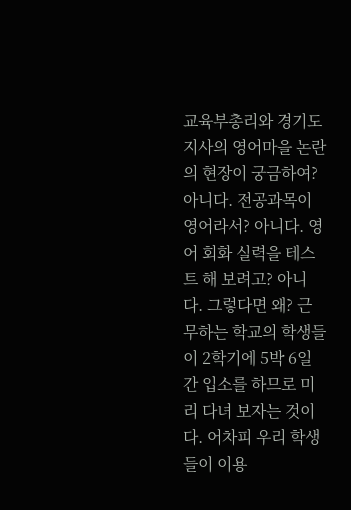교육부총리와 경기도지사의 영어마을 논란의 현장이 궁금하여? 아니다. 전공과목이 영어라서? 아니다. 영어 회화 실력을 테스트 해 보려고? 아니다. 그렇다면 왜? 근무하는 학교의 학생들이 2학기에 5박 6일간 입소를 하므로 미리 다녀 보자는 것이다. 어차피 우리 학생들이 이용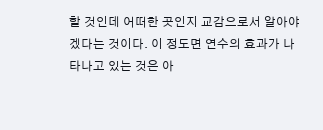할 것인데 어떠한 곳인지 교감으로서 알아야겠다는 것이다. 이 정도면 연수의 효과가 나타나고 있는 것은 아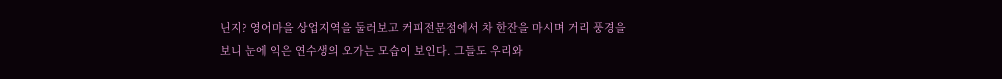닌지? 영어마을 상업지역을 둘러보고 커피전문점에서 차 한잔을 마시며 거리 풍경을 보니 눈에 익은 연수생의 오가는 모습이 보인다. 그들도 우리와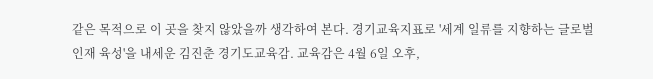같은 목적으로 이 곳을 찾지 않았을까 생각하여 본다. 경기교육지표로 '세계 일류를 지향하는 글로벌 인재 육성'을 내세운 김진춘 경기도교육감. 교육감은 4월 6일 오후,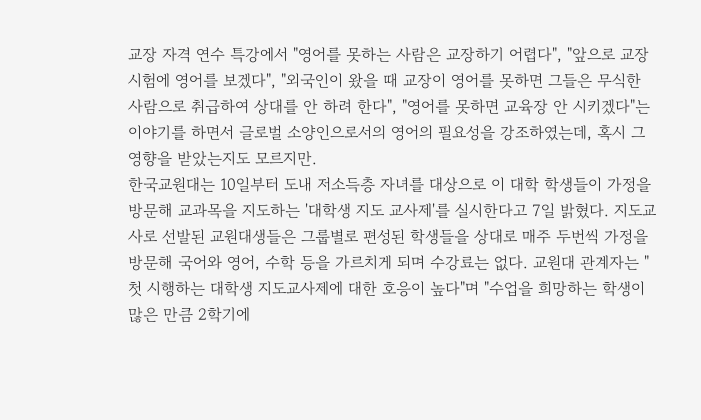교장 자격 연수 특강에서 "영어를 못하는 사람은 교장하기 어렵다", "앞으로 교장 시험에 영어를 보겠다", "외국인이 왔을 때 교장이 영어를 못하면 그들은 무식한 사람으로 취급하여 상대를 안 하려 한다", "영어를 못하면 교육장 안 시키겠다"는 이야기를 하면서 글로벌 소양인으로서의 영어의 필요성을 강조하였는데, 혹시 그 영향을 받았는지도 모르지만.
한국교원대는 10일부터 도내 저소득층 자녀를 대상으로 이 대학 학생들이 가정을 방문해 교과목을 지도하는 '대학생 지도 교사제'를 실시한다고 7일 밝혔다. 지도교사로 선발된 교원대생들은 그룹별로 편성된 학생들을 상대로 매주 두번씩 가정을 방문해 국어와 영어, 수학 등을 가르치게 되며 수강료는 없다. 교원대 관계자는 "첫 시행하는 대학생 지도교사제에 대한 호응이 높다"며 "수업을 희망하는 학생이 많은 만큼 2학기에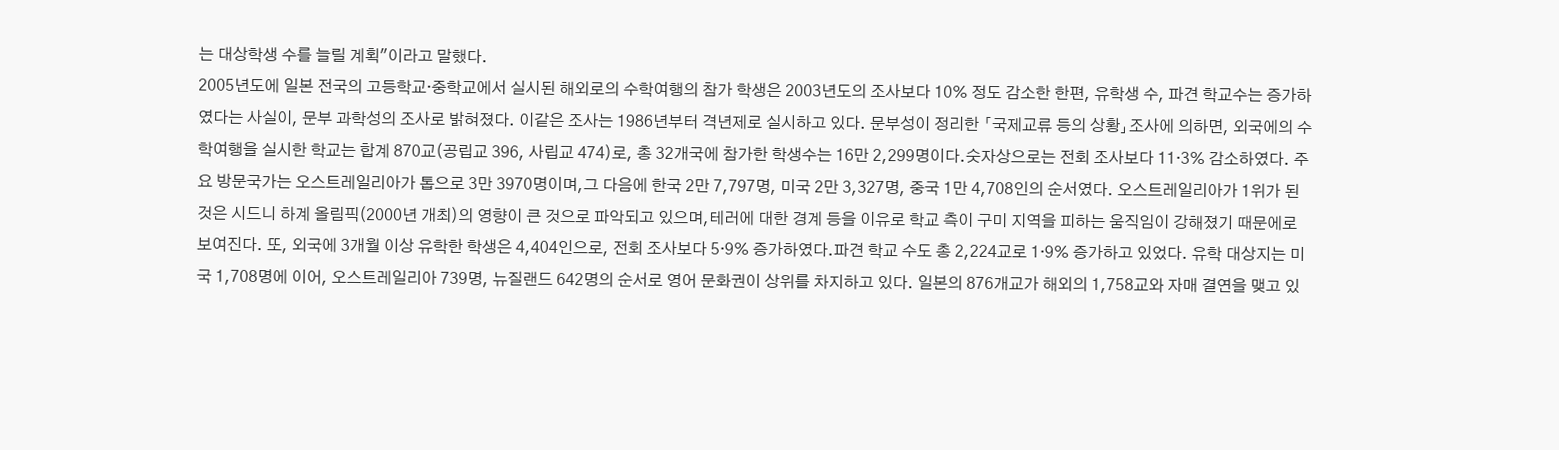는 대상학생 수를 늘릴 계획"이라고 말했다.
2005년도에 일본 전국의 고등학교·중학교에서 실시된 해외로의 수학여행의 참가 학생은 2003년도의 조사보다 10% 정도 감소한 한편, 유학생 수, 파견 학교수는 증가하였다는 사실이, 문부 과학성의 조사로 밝혀졌다. 이같은 조사는 1986년부터 격년제로 실시하고 있다. 문부성이 정리한 「국제교류 등의 상황」조사에 의하면, 외국에의 수학여행을 실시한 학교는 합계 870교(공립교 396, 사립교 474)로, 총 32개국에 참가한 학생수는 16만 2,299명이다.숫자상으로는 전회 조사보다 11·3% 감소하였다. 주요 방문국가는 오스트레일리아가 톱으로 3만 3970명이며,그 다음에 한국 2만 7,797명, 미국 2만 3,327명, 중국 1만 4,708인의 순서였다. 오스트레일리아가 1위가 된 것은 시드니 하계 올림픽(2000년 개최)의 영향이 큰 것으로 파악되고 있으며,테러에 대한 경계 등을 이유로 학교 측이 구미 지역을 피하는 움직임이 강해졌기 때문에로 보여진다. 또, 외국에 3개월 이상 유학한 학생은 4,404인으로, 전회 조사보다 5·9% 증가하였다.파견 학교 수도 총 2,224교로 1·9% 증가하고 있었다. 유학 대상지는 미국 1,708명에 이어, 오스트레일리아 739명, 뉴질랜드 642명의 순서로 영어 문화권이 상위를 차지하고 있다. 일본의 876개교가 해외의 1,758교와 자매 결연을 맺고 있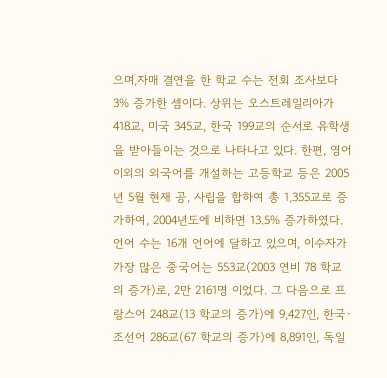으며,자매 결연을 한 학교 수는 전회 조사보다 3% 증가한 셈이다. 상위는 오스트레일리아가 418교, 미국 345교, 한국 199교의 순서로 유학생을 받아들이는 것으로 나타나고 있다. 한편, 영어 이외의 외국어를 개설하는 고등학교 등은 2005년 5월 현재 공, 사립을 합하여 총 1,355교로 증가하여, 2004년도에 비하면 13.5% 증가하였다. 언어 수는 16개 언어에 달하고 있으며, 이수자가 가장 많은 중국어는 553교(2003 연비 78 학교의 증가)로, 2만 2161명 이었다. 그 다음으로 프랑스어 248교(13 학교의 증가)에 9,427인, 한국·조선어 286교(67 학교의 증가)에 8,891인, 독일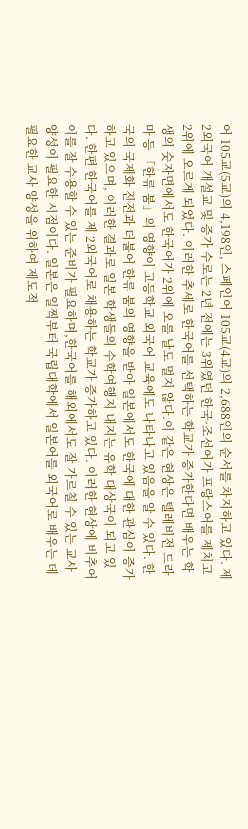어 105교(5교)의 4,198인, 스페인어 105교(4교)의 2,688인의 순서를 차지하고 있다. 제2외국어 개설교 및 증가 수로는 2년 전에는 3위였던 한국·조선어가 프랑스어를 제치고 2위에 오르게 되었다. 이러한 추세로 한국어를 선택하는 학교가 증가한다면 배우는 학생의 숫자면에서도 한국어가 2위에 오를 날도 멀지 않다.이 같은 현상은 텔레비전 드라마 등 「한류 붐」의 영향이 고등학교 외국어 교육에도 나타나고 있음을 알 수 있다. 한국의 국제화 진전과 더불어 한류 붐의 영향을 받아 일본에서도 한국에 대한 관심이 증가하고 있으며, 이러한 결과로 일본 학생들의 수학여행지 내지는 유학 대상국이 되고 있다. 한편 한국어를 제 2외국어로 채용하는 학교가 증가하고 있다. 이러한 현상에 비추어 이를 잘 수용할 수 있는 준비가 필요하며,한국어를 해외에서도 잘 가르칠 수 있는 교사 양성이 필요한 시점이다. 일본은 일찍부터 국립대학에서 일본어를 외국어로 배우는 데 필요한 교사 양성을 위하여 제도적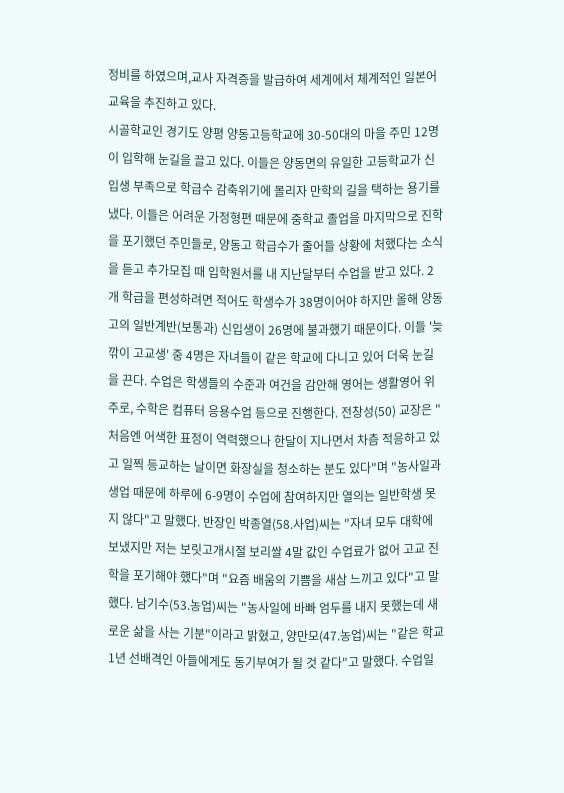정비를 하였으며,교사 자격증을 발급하여 세계에서 체계적인 일본어 교육을 추진하고 있다.
시골학교인 경기도 양평 양동고등학교에 30-50대의 마을 주민 12명이 입학해 눈길을 끌고 있다. 이들은 양동면의 유일한 고등학교가 신입생 부족으로 학급수 감축위기에 몰리자 만학의 길을 택하는 용기를 냈다. 이들은 어려운 가정형편 때문에 중학교 졸업을 마지막으로 진학을 포기했던 주민들로, 양동고 학급수가 줄어들 상황에 처했다는 소식을 듣고 추가모집 때 입학원서를 내 지난달부터 수업을 받고 있다. 2개 학급을 편성하려면 적어도 학생수가 38명이어야 하지만 올해 양동고의 일반계반(보통과) 신입생이 26명에 불과했기 때문이다. 이들 '늦깎이 고교생' 중 4명은 자녀들이 같은 학교에 다니고 있어 더욱 눈길을 끈다. 수업은 학생들의 수준과 여건을 감안해 영어는 생활영어 위주로, 수학은 컴퓨터 응용수업 등으로 진행한다. 전창성(50) 교장은 "처음엔 어색한 표정이 역력했으나 한달이 지나면서 차츰 적응하고 있고 일찍 등교하는 날이면 화장실을 청소하는 분도 있다"며 "농사일과 생업 때문에 하루에 6-9명이 수업에 참여하지만 열의는 일반학생 못지 않다"고 말했다. 반장인 박종열(58.사업)씨는 "자녀 모두 대학에 보냈지만 저는 보릿고개시절 보리쌀 4말 값인 수업료가 없어 고교 진학을 포기해야 했다"며 "요즘 배움의 기쁨을 새삼 느끼고 있다"고 말했다. 남기수(53.농업)씨는 "농사일에 바빠 엄두를 내지 못했는데 새로운 삶을 사는 기분"이라고 밝혔고, 양만모(47.농업)씨는 "같은 학교 1년 선배격인 아들에게도 동기부여가 될 것 같다"고 말했다. 수업일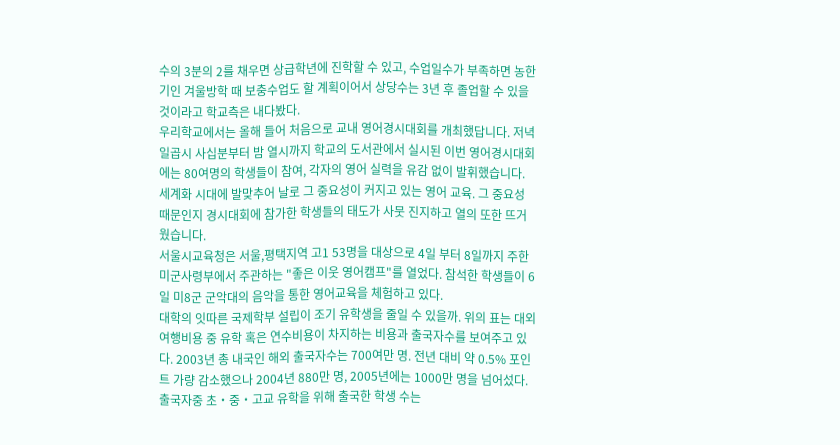수의 3분의 2를 채우면 상급학년에 진학할 수 있고, 수업일수가 부족하면 농한기인 겨울방학 때 보충수업도 할 계획이어서 상당수는 3년 후 졸업할 수 있을 것이라고 학교측은 내다봤다.
우리학교에서는 올해 들어 처음으로 교내 영어경시대회를 개최했답니다. 저녁 일곱시 사십분부터 밤 열시까지 학교의 도서관에서 실시된 이번 영어경시대회에는 80여명의 학생들이 참여, 각자의 영어 실력을 유감 없이 발휘했습니다. 세계화 시대에 발맞추어 날로 그 중요성이 커지고 있는 영어 교육. 그 중요성 때문인지 경시대회에 참가한 학생들의 태도가 사뭇 진지하고 열의 또한 뜨거웠습니다.
서울시교육청은 서울,평택지역 고1 53명을 대상으로 4일 부터 8일까지 주한 미군사령부에서 주관하는 "좋은 이웃 영어캠프"를 열었다. 참석한 학생들이 6일 미8군 군악대의 음악을 통한 영어교육을 체험하고 있다.
대학의 잇따른 국제학부 설립이 조기 유학생을 줄일 수 있을까. 위의 표는 대외 여행비용 중 유학 혹은 연수비용이 차지하는 비용과 출국자수를 보여주고 있다. 2003년 총 내국인 해외 출국자수는 700여만 명. 전년 대비 약 0.5% 포인트 가량 감소했으나 2004년 880만 명, 2005년에는 1000만 명을 넘어섰다. 출국자중 초・중・고교 유학을 위해 출국한 학생 수는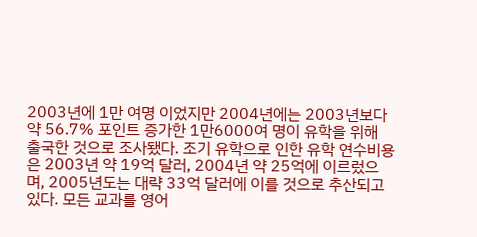2003년에 1만 여명 이었지만 2004년에는 2003년보다 약 56.7% 포인트 증가한 1만6000여 명이 유학을 위해 출국한 것으로 조사됐다. 조기 유학으로 인한 유학 연수비용은 2003년 약 19억 달러, 2004년 약 25억에 이르렀으며, 2005년도는 대략 33억 달러에 이를 것으로 추산되고 있다. 모든 교과를 영어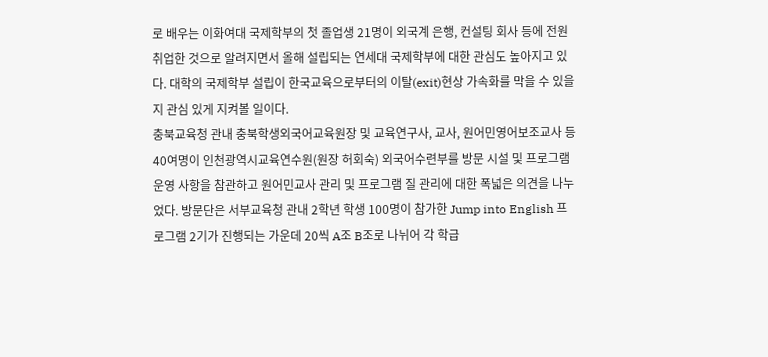로 배우는 이화여대 국제학부의 첫 졸업생 21명이 외국계 은행, 컨설팅 회사 등에 전원 취업한 것으로 알려지면서 올해 설립되는 연세대 국제학부에 대한 관심도 높아지고 있다. 대학의 국제학부 설립이 한국교육으로부터의 이탈(exit)현상 가속화를 막을 수 있을지 관심 있게 지켜볼 일이다.
충북교육청 관내 충북학생외국어교육원장 및 교육연구사, 교사, 원어민영어보조교사 등 40여명이 인천광역시교육연수원(원장 허회숙) 외국어수련부를 방문 시설 및 프로그램 운영 사항을 참관하고 원어민교사 관리 및 프로그램 질 관리에 대한 폭넓은 의견을 나누었다. 방문단은 서부교육청 관내 2학년 학생 100명이 참가한 Jump into English 프로그램 2기가 진행되는 가운데 20씩 A조 B조로 나뉘어 각 학급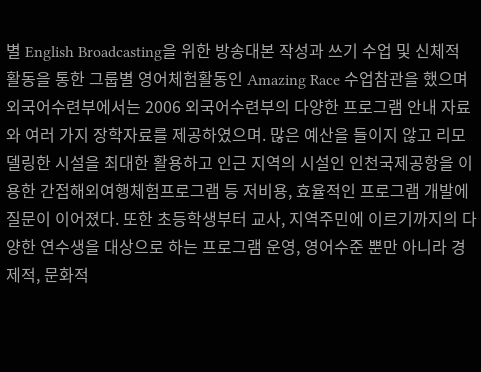별 English Broadcasting을 위한 방송대본 작성과 쓰기 수업 및 신체적 활동을 통한 그룹별 영어체험활동인 Amazing Race 수업참관을 했으며 외국어수련부에서는 2006 외국어수련부의 다양한 프로그램 안내 자료와 여러 가지 장학자료를 제공하였으며. 많은 예산을 들이지 않고 리모델링한 시설을 최대한 활용하고 인근 지역의 시설인 인천국제공항을 이용한 간접해외여행체험프로그램 등 저비용, 효율적인 프로그램 개발에 질문이 이어졌다. 또한 초등학생부터 교사, 지역주민에 이르기까지의 다양한 연수생을 대상으로 하는 프로그램 운영, 영어수준 뿐만 아니라 경제적, 문화적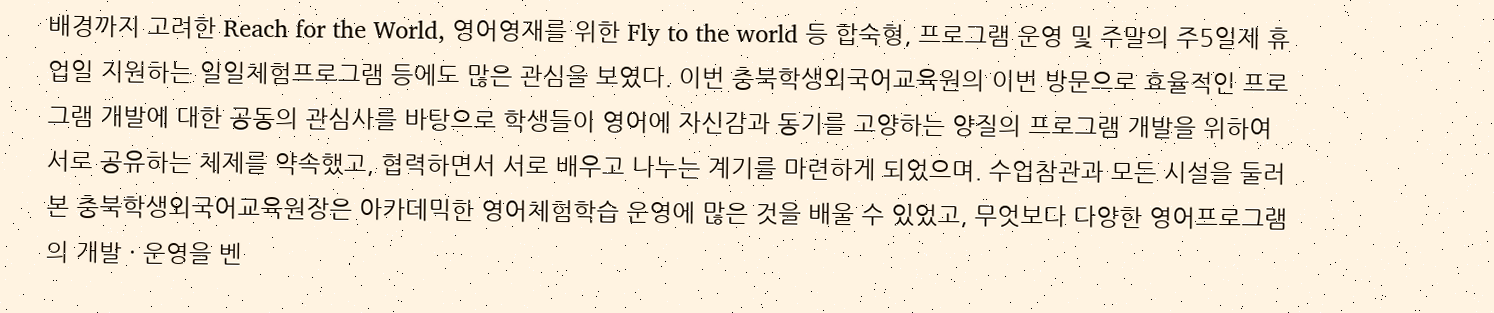배경까지 고려한 Reach for the World, 영어영재를 위한 Fly to the world 등 합숙형, 프로그램 운영 및 주말의 주5일제 휴업일 지원하는 일일체험프로그램 등에도 많은 관심을 보였다. 이번 충북학생외국어교육원의 이번 방문으로 효율적인 프로그램 개발에 대한 공동의 관심사를 바탕으로 학생들이 영어에 자신감과 동기를 고양하는 양질의 프로그램 개발을 위하여 서로 공유하는 체제를 약속했고, 협력하면서 서로 배우고 나누는 계기를 마련하게 되었으며. 수업참관과 모든 시설을 둘러본 충북학생외국어교육원장은 아카데믹한 영어체험학습 운영에 많은 것을 배울 수 있었고, 무엇보다 다양한 영어프로그램의 개발 · 운영을 벤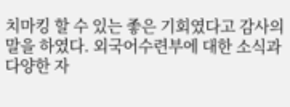치마킹 할 수 있는 좋은 기회였다고 감사의 말을 하였다. 외국어수련부에 대한 소식과 다양한 자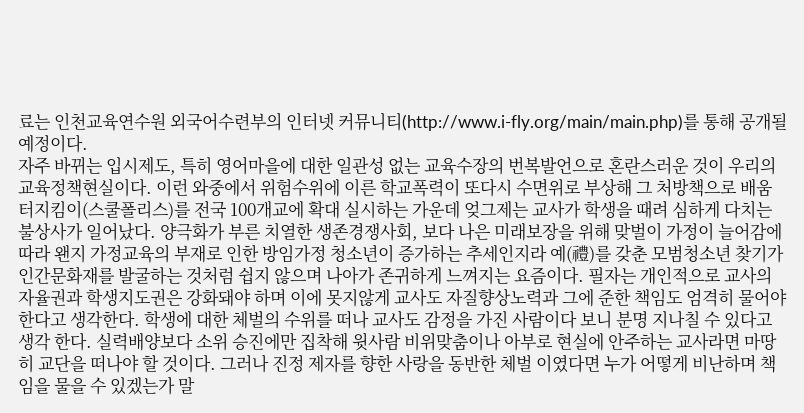료는 인천교육연수원 외국어수련부의 인터넷 커뮤니티(http://www.i-fly.org/main/main.php)를 통해 공개될 예정이다.
자주 바뀌는 입시제도, 특히 영어마을에 대한 일관성 없는 교육수장의 번복발언으로 혼란스러운 것이 우리의 교육정책현실이다. 이런 와중에서 위험수위에 이른 학교폭력이 또다시 수면위로 부상해 그 처방책으로 배움터지킴이(스쿨폴리스)를 전국 100개교에 확대 실시하는 가운데 엊그제는 교사가 학생을 때려 심하게 다치는 불상사가 일어났다. 양극화가 부른 치열한 생존경쟁사회, 보다 나은 미래보장을 위해 맞벌이 가정이 늘어감에 따라 왠지 가정교육의 부재로 인한 방임가정 청소년이 증가하는 추세인지라 예(禮)를 갖춘 모범청소년 찾기가 인간문화재를 발굴하는 것처럼 쉽지 않으며 나아가 존귀하게 느껴지는 요즘이다. 필자는 개인적으로 교사의 자율권과 학생지도권은 강화돼야 하며 이에 못지않게 교사도 자질향상노력과 그에 준한 책임도 엄격히 물어야 한다고 생각한다. 학생에 대한 체벌의 수위를 떠나 교사도 감정을 가진 사람이다 보니 분명 지나칠 수 있다고 생각 한다. 실력배양보다 소위 승진에만 집착해 윗사람 비위맞춤이나 아부로 현실에 안주하는 교사라면 마땅히 교단을 떠나야 할 것이다. 그러나 진정 제자를 향한 사랑을 동반한 체벌 이였다면 누가 어떻게 비난하며 책임을 물을 수 있겠는가 말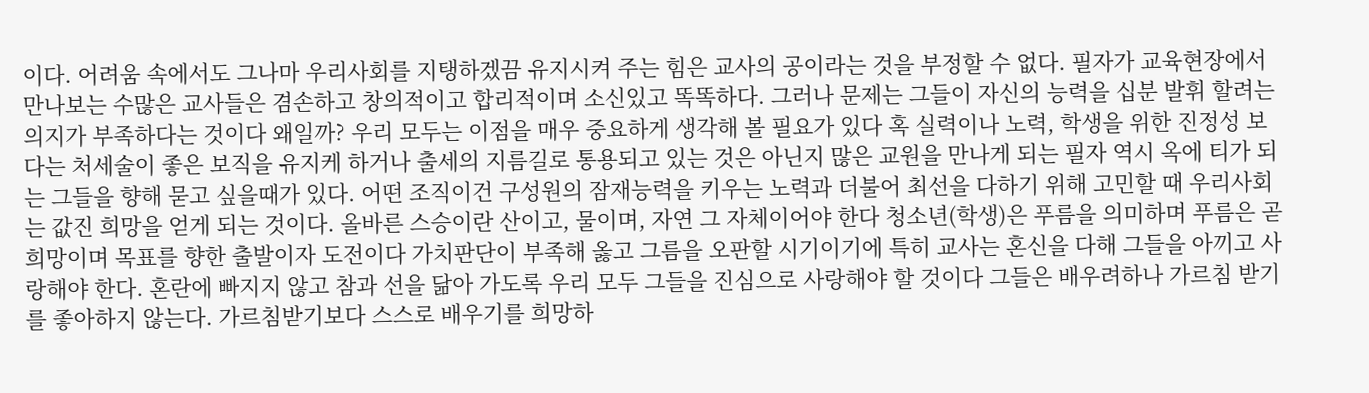이다. 어려움 속에서도 그나마 우리사회를 지탱하겠끔 유지시켜 주는 힘은 교사의 공이라는 것을 부정할 수 없다. 필자가 교육현장에서 만나보는 수많은 교사들은 겸손하고 창의적이고 합리적이며 소신있고 똑똑하다. 그러나 문제는 그들이 자신의 능력을 십분 발휘 할려는 의지가 부족하다는 것이다 왜일까? 우리 모두는 이점을 매우 중요하게 생각해 볼 필요가 있다 혹 실력이나 노력, 학생을 위한 진정성 보다는 처세술이 좋은 보직을 유지케 하거나 출세의 지름길로 통용되고 있는 것은 아닌지 많은 교원을 만나게 되는 필자 역시 옥에 티가 되는 그들을 향해 묻고 싶을때가 있다. 어떤 조직이건 구성원의 잠재능력을 키우는 노력과 더불어 최선을 다하기 위해 고민할 때 우리사회는 값진 희망을 얻게 되는 것이다. 올바른 스승이란 산이고, 물이며, 자연 그 자체이어야 한다 청소년(학생)은 푸름을 의미하며 푸름은 곧 희망이며 목표를 향한 출발이자 도전이다 가치판단이 부족해 옳고 그름을 오판할 시기이기에 특히 교사는 혼신을 다해 그들을 아끼고 사랑해야 한다. 혼란에 빠지지 않고 참과 선을 닮아 가도록 우리 모두 그들을 진심으로 사랑해야 할 것이다 그들은 배우려하나 가르침 받기를 좋아하지 않는다. 가르침받기보다 스스로 배우기를 희망하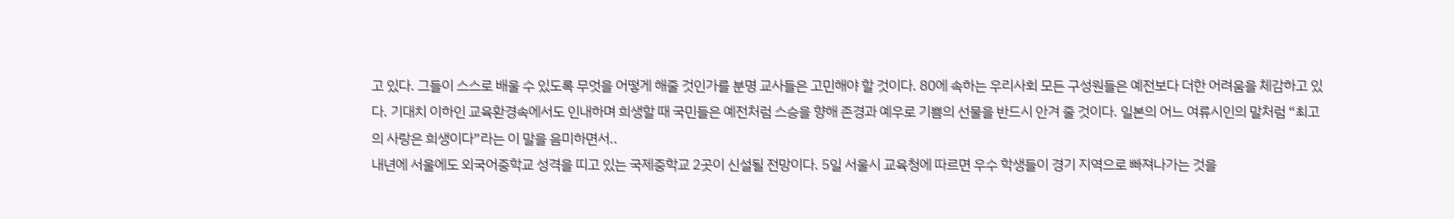고 있다. 그들이 스스로 배울 수 있도록 무엇을 어떻게 해줄 것인가를 분명 교사들은 고민해야 할 것이다. 80에 속하는 우리사회 모든 구성원들은 예전보다 더한 어려움을 체감하고 있다. 기대치 이하인 교육환경속에서도 인내하며 희생할 때 국민들은 예전처럼 스승을 향해 존경과 예우로 기쁨의 선물을 반드시 안겨 줄 것이다. 일본의 어느 여류시인의 말처럼 “최고의 사랑은 희생이다”라는 이 말을 음미하면서..
내년에 서울에도 외국어중학교 성격을 띠고 있는 국제중학교 2곳이 신설될 전망이다. 5일 서울시 교육청에 따르면 우수 학생들이 경기 지역으로 빠져나가는 것을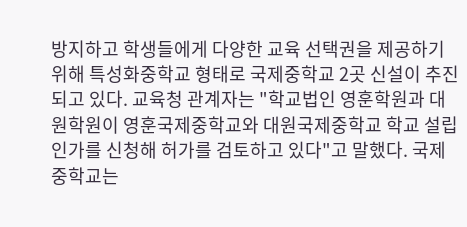방지하고 학생들에게 다양한 교육 선택권을 제공하기 위해 특성화중학교 형태로 국제중학교 2곳 신설이 추진되고 있다. 교육청 관계자는 "학교법인 영훈학원과 대원학원이 영훈국제중학교와 대원국제중학교 학교 설립 인가를 신청해 허가를 검토하고 있다"고 말했다. 국제중학교는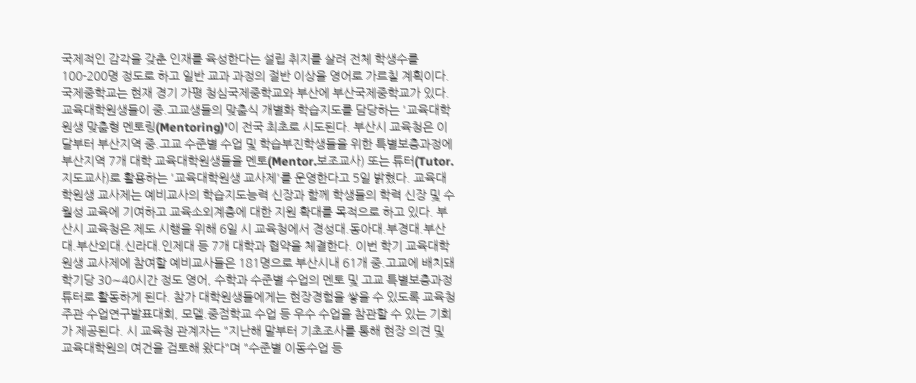국제적인 감각을 갖춘 인재를 육성한다는 설립 취지를 살려 전체 학생수를 100-200명 정도로 하고 일반 교과 과정의 절반 이상을 영어로 가르칠 계획이다. 국제중학교는 현재 경기 가평 청심국제중학교와 부산에 부산국제중학교가 있다.
교육대학원생들이 중.고교생들의 맞춤식 개별화 학습지도를 담당하는 '교육대학원생 맞춤형 멘토링(Mentoring)'이 전국 최초로 시도된다. 부산시 교육청은 이달부터 부산지역 중.고교 수준별 수업 및 학습부진학생들을 위한 특별보충과정에 부산지역 7개 대학 교육대학원생들을 멘토(Mentor.보조교사) 또는 튜터(Tutor.지도교사)로 활용하는 '교육대학원생 교사제'를 운영한다고 5일 밝혔다. 교육대학원생 교사제는 예비교사의 학습지도능력 신장과 함께 학생들의 학력 신장 및 수월성 교육에 기여하고 교육소외계층에 대한 지원 확대를 목적으로 하고 있다. 부산시 교육청은 제도 시행을 위해 6일 시 교육청에서 경성대.동아대.부경대.부산대.부산외대.신라대.인제대 등 7개 대학과 협약을 체결한다. 이번 학기 교육대학원생 교사제에 참여할 예비교사들은 181명으로 부산시내 61개 중.고교에 배치돼 학기당 30∼40시간 정도 영어, 수학과 수준별 수업의 멘토 및 고교 특별보충과정 튜터로 활동하게 된다. 참가 대학원생들에게는 현장경험을 쌓을 수 있도록 교육청 주관 수업연구발표대회, 모델.중점학교 수업 등 우수 수업을 참관할 수 있는 기회가 제공된다. 시 교육청 관계자는 "지난해 말부터 기초조사를 통해 현장 의견 및 교육대학원의 여건을 검토해 왔다"며 "수준별 이동수업 등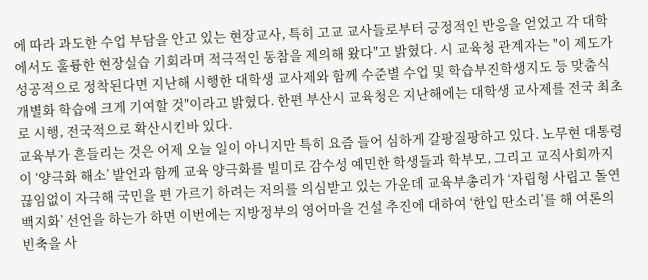에 따라 과도한 수업 부담을 안고 있는 현장교사, 특히 고교 교사들로부터 긍정적인 반응을 얻었고 각 대학에서도 훌륭한 현장실습 기회라며 적극적인 동참을 제의해 왔다"고 밝혔다. 시 교육청 관계자는 "이 제도가 성공적으로 정착된다면 지난해 시행한 대학생 교사제와 함께 수준별 수업 및 학습부진학생지도 등 맞춤식 개별화 학습에 크게 기여할 것"이라고 밝혔다. 한편 부산시 교육청은 지난해에는 대학생 교사제를 전국 최초로 시행, 전국적으로 확산시킨바 있다.
교육부가 흔들리는 것은 어제 오늘 일이 아니지만 특히 요즘 들어 심하게 갈팡질팡하고 있다. 노무현 대통령이 ‘양극화 해소’ 발언과 함께 교육 양극화를 빌미로 감수성 예민한 학생들과 학부모, 그리고 교직사회까지 끊임없이 자극해 국민을 편 가르기 하려는 저의를 의심받고 있는 가운데 교육부총리가 ‘자립형 사립고 돌연 백지화’ 선언을 하는가 하면 이번에는 지방정부의 영어마을 건설 추진에 대하여 ‘한입 딴소리’를 해 여론의 빈축을 사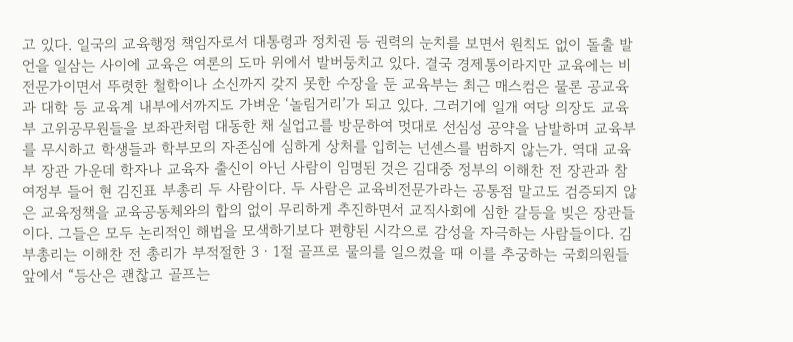고 있다. 일국의 교육행정 책임자로서 대통령과 정치권 등 권력의 눈치를 보면서 원칙도 없이 돌출 발언을 일삼는 사이에 교육은 여론의 도마 위에서 발버둥치고 있다. 결국 경제통이라지만 교육에는 비전문가이면서 뚜렷한 철학이나 소신까지 갖지 못한 수장을 둔 교육부는 최근 매스컴은 물론 공교육과 대학 등 교육계 내부에서까지도 가벼운 ‘놀림거리’가 되고 있다. 그러기에 일개 여당 의장도 교육부 고위공무원들을 보좌관처럼 대동한 채 실업고를 방문하여 멋대로 선심성 공약을 남발하며 교육부를 무시하고 학생들과 학부모의 자존심에 심하게 상처를 입히는 넌센스를 범하지 않는가. 역대 교육부 장관 가운데 학자나 교육자 출신이 아닌 사람이 임명된 것은 김대중 정부의 이해찬 전 장관과 참여정부 들어 현 김진표 부총리 두 사람이다. 두 사람은 교육비전문가라는 공통점 말고도 검증되지 않은 교육정책을 교육공동체와의 합의 없이 무리하게 추진하면서 교직사회에 심한 갈등을 빚은 장관들이다. 그들은 모두 논리적인 해법을 모색하기보다 편향된 시각으로 감성을 자극하는 사람들이다. 김 부총리는 이해찬 전 총리가 부적절한 3ㆍ1절 골프로 물의를 일으켰을 때 이를 추궁하는 국회의원들 앞에서 “등산은 괜찮고 골프는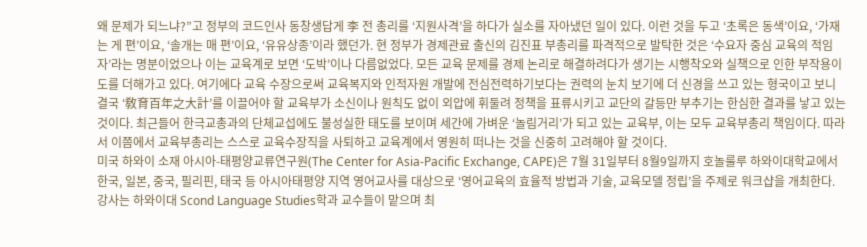왜 문제가 되느냐?”고 정부의 코드인사 동창생답게 李 전 총리를 ‘지원사격’을 하다가 실소를 자아냈던 일이 있다. 이런 것을 두고 ‘초록은 동색’이요, ‘가재는 게 편’이요, ‘솔개는 매 편’이요, ‘유유상종’이라 했던가. 현 정부가 경제관료 출신의 김진표 부총리를 파격적으로 발탁한 것은 ‘수요자 중심 교육의 적임자’라는 명분이었으나 이는 교육계로 보면 ‘도박’이나 다름없었다. 모든 교육 문제를 경제 논리로 해결하려다가 생기는 시행착오와 실책으로 인한 부작용이 도를 더해가고 있다. 여기에다 교육 수장으로써 교육복지와 인적자원 개발에 전심전력하기보다는 권력의 눈치 보기에 더 신경을 쓰고 있는 형국이고 보니 결국 ‘敎育百年之大計’를 이끌어야 할 교육부가 소신이나 원칙도 없이 외압에 휘둘려 정책을 표류시키고 교단의 갈등만 부추기는 한심한 결과를 낳고 있는 것이다. 최근들어 한극교총과의 단체교섭에도 불성실한 태도를 보이며 세간에 가벼운 ‘놀림거리’가 되고 있는 교육부, 이는 모두 교육부총리 책임이다. 따라서 이쯤에서 교육부총리는 스스로 교육수장직을 사퇴하고 교육계에서 영원히 떠나는 것을 신중히 고려해야 할 것이다.
미국 하와이 소재 아시아-태평양교류연구원(The Center for Asia-Pacific Exchange, CAPE)은 7월 31일부터 8월9일까지 호놀룰루 하와이대학교에서 한국, 일본, 중국, 필리핀, 태국 등 아시아태평양 지역 영어교사를 대상으로 ‘영어교육의 효율적 방법과 기술, 교육모델 정립’을 주제로 워크샵을 개최한다. 강사는 하와이대 Scond Language Studies학과 교수들이 맡으며 최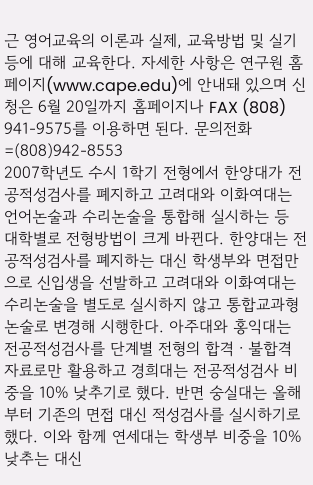근 영어교육의 이론과 실제, 교육방법 및 실기 등에 대해 교육한다. 자세한 사항은 연구원 홈페이지(www.cape.edu)에 안내돼 있으며 신청은 6월 20일까지 홈페이지나 FAX (808) 941-9575를 이용하면 된다. 문의전화=(808)942-8553
2007학년도 수시 1학기 전형에서 한양대가 전공적성검사를 폐지하고 고려대와 이화여대는 언어논술과 수리논술을 통합해 실시하는 등 대학별로 전형방법이 크게 바뀐다. 한양대는 전공적성검사를 폐지하는 대신 학생부와 면접만으로 신입생을 선발하고 고려대와 이화여대는 수리논술을 별도로 실시하지 않고 통합교과형 논술로 변경해 시행한다. 아주대와 홍익대는 전공적성검사를 단계별 전형의 합격ㆍ불합격 자료로만 활용하고 경희대는 전공적성검사 비중을 10% 낮추기로 했다. 반면 숭실대는 올해부터 기존의 면접 대신 적성검사를 실시하기로 했다. 이와 함께 연세대는 학생부 비중을 10% 낮추는 대신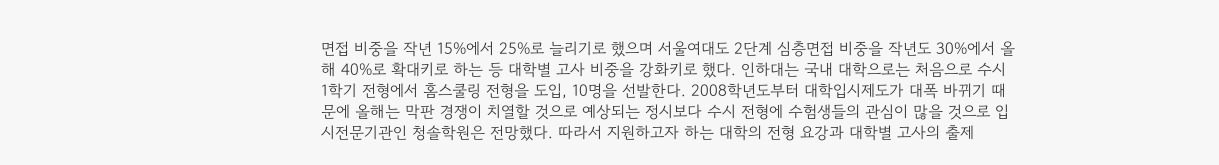면접 비중을 작년 15%에서 25%로 늘리기로 했으며 서울여대도 2단계 심층면접 비중을 작년도 30%에서 올해 40%로 확대키로 하는 등 대학별 고사 비중을 강화키로 했다. 인하대는 국내 대학으로는 처음으로 수시 1학기 전형에서 홈스쿨링 전형을 도입, 10명을 선발한다. 2008학년도부터 대학입시제도가 대폭 바뀌기 때문에 올해는 막판 경쟁이 치열할 것으로 예상되는 정시보다 수시 전형에 수험생들의 관심이 많을 것으로 입시전문기관인 청솔학원은 전망했다. 따라서 지원하고자 하는 대학의 전형 요강과 대학별 고사의 출제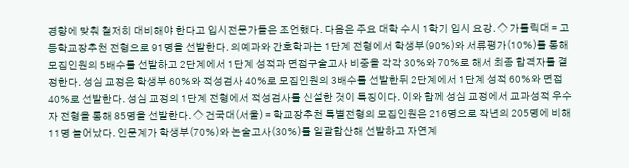경향에 맞춰 철저히 대비해야 한다고 입시전문가들은 조언했다. 다음은 주요 대학 수시 1학기 입시 요강. ◇ 가톨릭대 = 고등학교장추천 전형으로 91명을 선발한다. 의예과와 간호학과는 1단계 전형에서 학생부(90%)와 서류평가(10%)를 통해 모집인원의 5배수를 선발하고 2단계에서 1단계 성적과 면접구술고사 비중을 각각 30%와 70%로 해서 최종 합격자를 결정한다. 성심 교정은 학생부 60%와 적성검사 40%로 모집인원의 3배수를 선발한뒤 2단계에서 1단계 성적 60%와 면접 40%로 선발한다. 성심 교정의 1단계 전형에서 적성검사를 신설한 것이 특징이다. 이와 함께 성심 교정에서 교과성적 우수자 전형을 통해 85명을 선발한다. ◇ 건국대(서울) = 학교장추천 특별전형의 모집인원은 216명으로 작년의 205명에 비해 11명 늘어났다. 인문계가 학생부(70%)와 논술고사(30%)를 일괄합산해 선발하고 자연계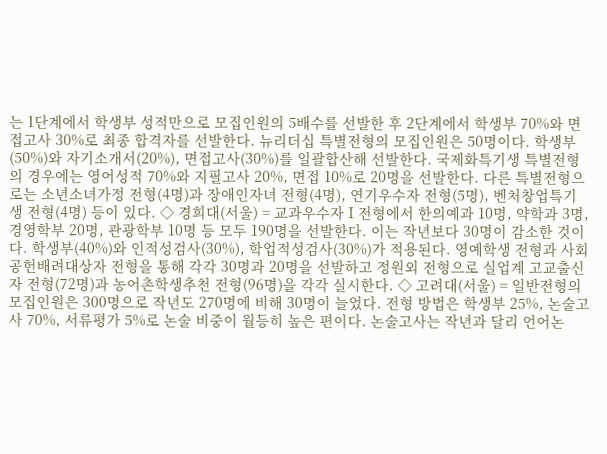는 1단계에서 학생부 성적만으로 모집인원의 5배수를 선발한 후 2단계에서 학생부 70%와 면접고사 30%로 최종 합격자를 선발한다. 뉴리더십 특별전형의 모집인원은 50명이다. 학생부(50%)와 자기소개서(20%), 면접고사(30%)를 일괄합산해 선발한다. 국제화특기생 특별전형의 경우에는 영어성적 70%와 지필고사 20%, 면접 10%로 20명을 선발한다. 다른 특별전형으로는 소년소녀가정 전형(4명)과 장애인자녀 전형(4명), 연기우수자 전형(5명), 벤처창업특기생 전형(4명) 등이 있다. ◇ 경희대(서울) = 교과우수자Ⅰ전형에서 한의예과 10명, 약학과 3명, 경영학부 20명, 관광학부 10명 등 모두 190명을 선발한다. 이는 작년보다 30명이 감소한 것이다. 학생부(40%)와 인적성검사(30%), 학업적성검사(30%)가 적용된다. 영예학생 전형과 사회공헌배려대상자 전형을 통해 각각 30명과 20명을 선발하고 정원외 전형으로 실업계 고교출신자 전형(72명)과 농어촌학생추천 전형(96명)을 각각 실시한다. ◇ 고려대(서울) = 일반전형의 모집인원은 300명으로 작년도 270명에 비해 30명이 늘었다. 전형 방법은 학생부 25%, 논술고사 70%, 서류평가 5%로 논술 비중이 월등히 높은 편이다. 논술고사는 작년과 달리 언어논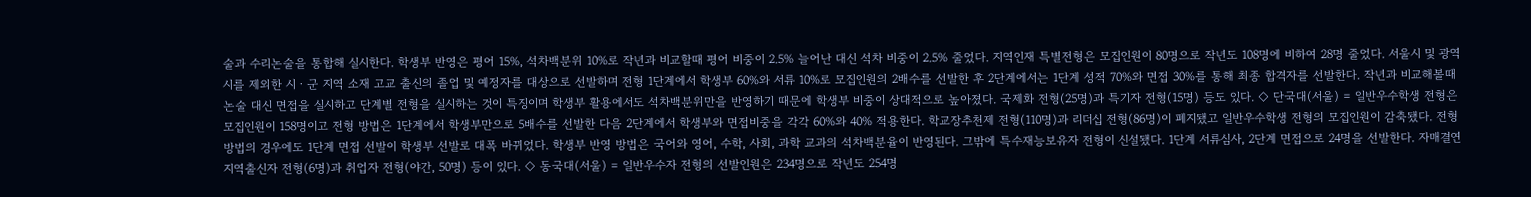술과 수리논술을 통합해 실시한다. 학생부 반영은 평어 15%, 석차백분위 10%로 작년과 비교할때 평어 비중이 2.5% 늘어난 대신 석차 비중이 2.5% 줄었다. 지역인재 특별전형은 모집인원이 80명으로 작년도 108명에 비하여 28명 줄었다. 서울시 및 광역시를 제외한 시ㆍ군 지역 소재 고교 출신의 졸업 및 예정자를 대상으로 선발하며 전형 1단계에서 학생부 60%와 서류 10%로 모집인원의 2배수를 선발한 후 2단계에서는 1단계 성적 70%와 면접 30%를 통해 최종 합격자를 선발한다. 작년과 비교해볼때 논술 대신 면접을 실시하고 단계별 전형을 실시하는 것이 특징이며 학생부 활용에서도 석차백분위만을 반영하기 때문에 학생부 비중이 상대적으로 높아졌다. 국제화 전형(25명)과 특기자 전형(15명) 등도 있다. ◇ 단국대(서울) = 일반우수학생 전형은 모집인원이 158명이고 전형 방법은 1단계에서 학생부만으로 5배수를 선발한 다음 2단계에서 학생부와 면접비중을 각각 60%와 40% 적용한다. 학교장추천제 전형(110명)과 리더십 전형(86명)이 폐지됐고 일반우수학생 전형의 모집인원이 감축됐다. 전형 방법의 경우에도 1단계 면접 선발이 학생부 선발로 대폭 바뀌었다. 학생부 반영 방법은 국어와 영어, 수학, 사회, 과학 교과의 석차백분율이 반영된다. 그밖에 특수재능보유자 전형이 신설됐다. 1단계 서류심사, 2단계 면접으로 24명을 선발한다. 자매결연지역출신자 전형(6명)과 취업자 전형(야간, 50명) 등이 있다. ◇ 동국대(서울) = 일반우수자 전형의 선발인원은 234명으로 작년도 254명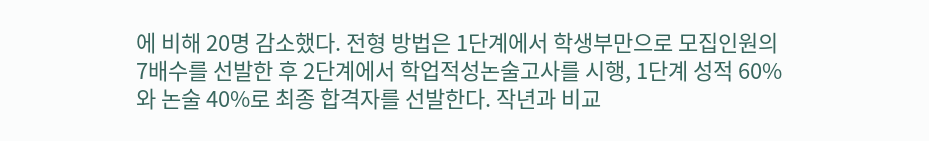에 비해 20명 감소했다. 전형 방법은 1단계에서 학생부만으로 모집인원의 7배수를 선발한 후 2단계에서 학업적성논술고사를 시행, 1단계 성적 60%와 논술 40%로 최종 합격자를 선발한다. 작년과 비교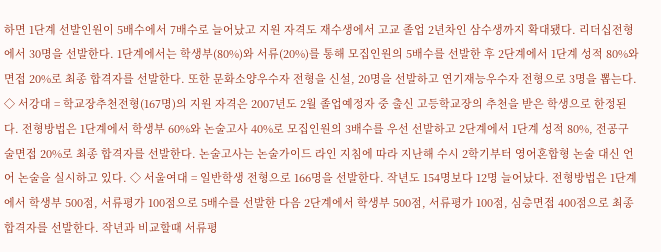하면 1단계 선발인원이 5배수에서 7배수로 늘어났고 지원 자격도 재수생에서 고교 졸업 2년차인 삼수생까지 확대됐다. 리더십전형에서 30명을 선발한다. 1단계에서는 학생부(80%)와 서류(20%)를 통해 모집인원의 5배수를 선발한 후 2단계에서 1단계 성적 80%와 면접 20%로 최종 합격자를 선발한다. 또한 문화소양우수자 전형을 신설, 20명을 선발하고 연기재능우수자 전형으로 3명을 뽑는다. ◇ 서강대 = 학교장추천전형(167명)의 지원 자격은 2007년도 2월 졸업예정자 중 출신 고등학교장의 추천을 받은 학생으로 한정된다. 전형방법은 1단계에서 학생부 60%와 논술고사 40%로 모집인원의 3배수를 우선 선발하고 2단계에서 1단계 성적 80%, 전공구술면접 20%로 최종 합격자를 선발한다. 논술고사는 논술가이드 라인 지침에 따라 지난해 수시 2학기부터 영어혼합형 논술 대신 언어 논술을 실시하고 있다. ◇ 서울여대 = 일반학생 전형으로 166명을 선발한다. 작년도 154명보다 12명 늘어났다. 전형방법은 1단계에서 학생부 500점, 서류평가 100점으로 5배수를 선발한 다음 2단계에서 학생부 500점, 서류평가 100점, 심층면접 400점으로 최종 합격자를 선발한다. 작년과 비교할때 서류평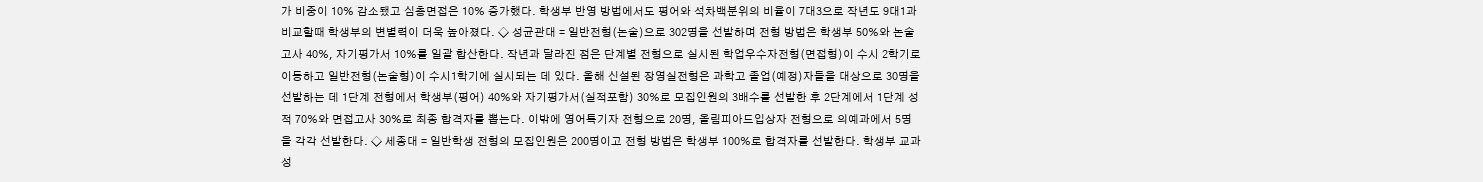가 비중이 10% 감소됐고 심층면접은 10% 증가했다. 학생부 반영 방법에서도 평어와 석차백분위의 비율이 7대3으로 작년도 9대1과 비교할때 학생부의 변별력이 더욱 높아졌다. ◇ 성균관대 = 일반전형(논술)으로 302명을 선발하며 전형 방법은 학생부 50%와 논술고사 40%, 자기평가서 10%를 일괄 합산한다. 작년과 달라진 점은 단계별 전형으로 실시된 학업우수자전형(면접형)이 수시 2학기로 이동하고 일반전형(논술형)이 수시1학기에 실시되는 데 있다. 올해 신설된 장영실전형은 과학고 졸업(예정)자들을 대상으로 30명을 선발하는 데 1단계 전형에서 학생부(평어) 40%와 자기평가서(실적포함) 30%로 모집인원의 3배수를 선발한 후 2단계에서 1단계 성적 70%와 면접고사 30%로 최종 합격자를 뽑는다. 이밖에 영어특기자 전형으로 20명, 올림피아드입상자 전형으로 의예과에서 5명을 각각 선발한다. ◇ 세종대 = 일반학생 전형의 모집인원은 200명이고 전형 방법은 학생부 100%로 합격자를 선발한다. 학생부 교과 성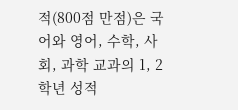적(800점 만점)은 국어와 영어, 수학, 사회, 과학 교과의 1, 2학년 성적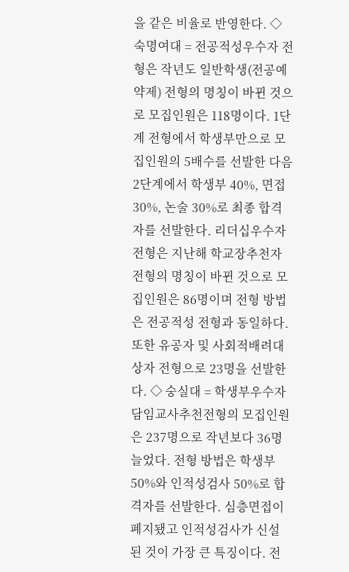을 같은 비율로 반영한다. ◇ 숙명여대 = 전공적성우수자 전형은 작년도 일반학생(전공예약제) 전형의 명칭이 바뀐 것으로 모집인원은 118명이다. 1단계 전형에서 학생부만으로 모집인원의 5배수를 선발한 다음 2단계에서 학생부 40%, 면접 30%, 논술 30%로 최종 합격자를 선발한다. 리더십우수자 전형은 지난해 학교장추천자 전형의 명칭이 바뀐 것으로 모집인원은 86명이며 전형 방법은 전공적성 전형과 동일하다. 또한 유공자 및 사회적배려대상자 전형으로 23명을 선발한다. ◇ 숭실대 = 학생부우수자 담임교사추천전형의 모집인원은 237명으로 작년보다 36명 늘었다. 전형 방법은 학생부 50%와 인적성검사 50%로 합격자를 선발한다. 심층면접이 폐지됐고 인적성검사가 신설된 것이 가장 큰 특징이다. 전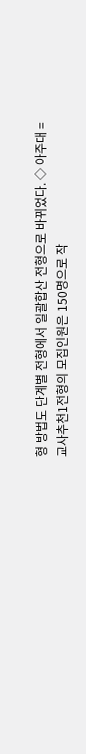형 방법도 단계별 전형에서 일괄합산 전형으로 바뀌었다. ◇ 아주대 = 교사추천1전형의 모집인원은 150명으로 작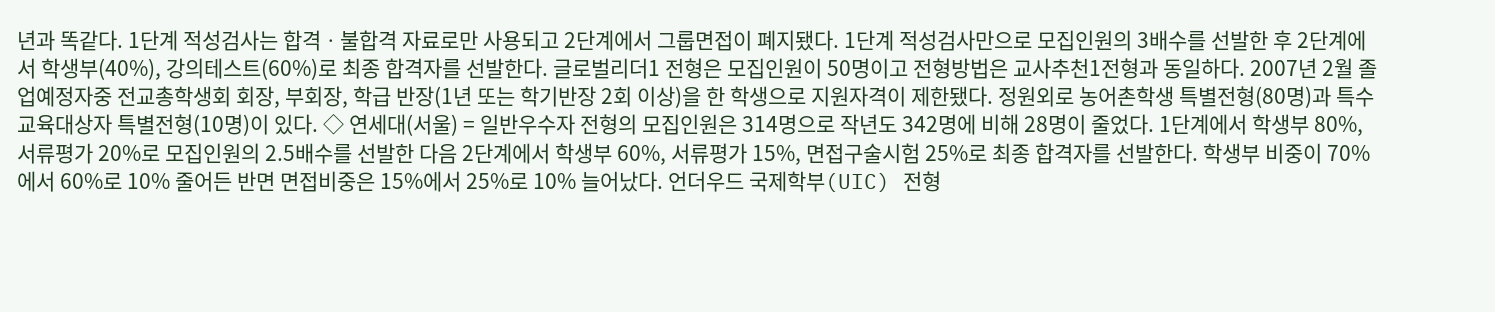년과 똑같다. 1단계 적성검사는 합격ㆍ불합격 자료로만 사용되고 2단계에서 그룹면접이 폐지됐다. 1단계 적성검사만으로 모집인원의 3배수를 선발한 후 2단계에서 학생부(40%), 강의테스트(60%)로 최종 합격자를 선발한다. 글로벌리더1 전형은 모집인원이 50명이고 전형방법은 교사추천1전형과 동일하다. 2007년 2월 졸업예정자중 전교총학생회 회장, 부회장, 학급 반장(1년 또는 학기반장 2회 이상)을 한 학생으로 지원자격이 제한됐다. 정원외로 농어촌학생 특별전형(80명)과 특수교육대상자 특별전형(10명)이 있다. ◇ 연세대(서울) = 일반우수자 전형의 모집인원은 314명으로 작년도 342명에 비해 28명이 줄었다. 1단계에서 학생부 80%, 서류평가 20%로 모집인원의 2.5배수를 선발한 다음 2단계에서 학생부 60%, 서류평가 15%, 면접구술시험 25%로 최종 합격자를 선발한다. 학생부 비중이 70%에서 60%로 10% 줄어든 반면 면접비중은 15%에서 25%로 10% 늘어났다. 언더우드 국제학부(UIC) 전형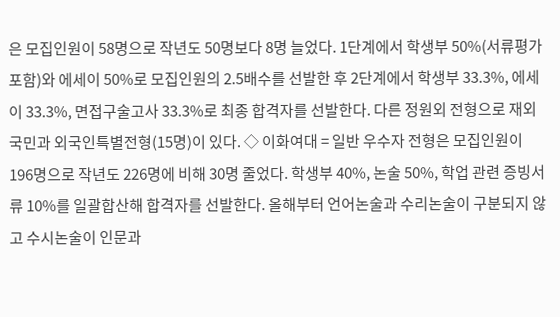은 모집인원이 58명으로 작년도 50명보다 8명 늘었다. 1단계에서 학생부 50%(서류평가 포함)와 에세이 50%로 모집인원의 2.5배수를 선발한 후 2단계에서 학생부 33.3%, 에세이 33.3%, 면접구술고사 33.3%로 최종 합격자를 선발한다. 다른 정원외 전형으로 재외국민과 외국인특별전형(15명)이 있다. ◇ 이화여대 = 일반 우수자 전형은 모집인원이 196명으로 작년도 226명에 비해 30명 줄었다. 학생부 40%, 논술 50%, 학업 관련 증빙서류 10%를 일괄합산해 합격자를 선발한다. 올해부터 언어논술과 수리논술이 구분되지 않고 수시논술이 인문과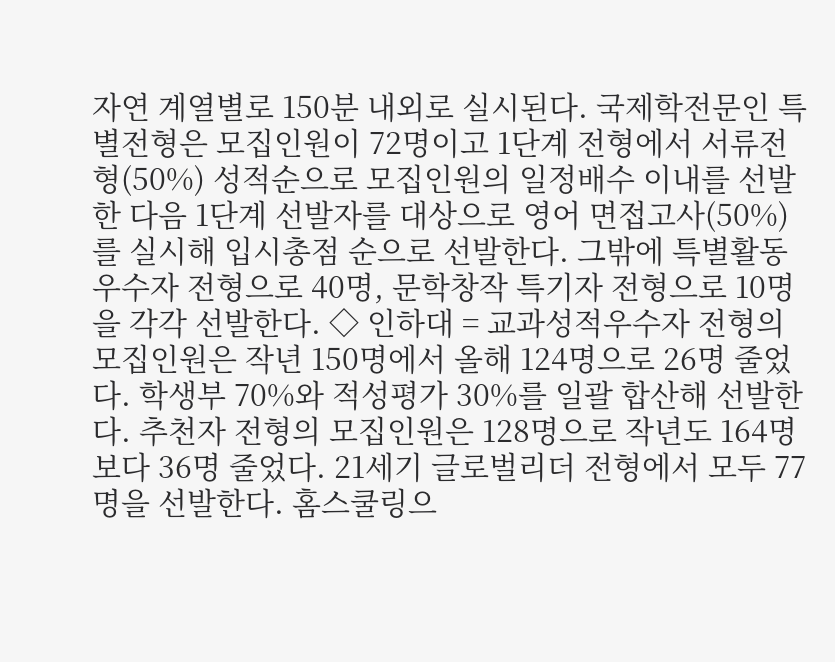자연 계열별로 150분 내외로 실시된다. 국제학전문인 특별전형은 모집인원이 72명이고 1단계 전형에서 서류전형(50%) 성적순으로 모집인원의 일정배수 이내를 선발한 다음 1단계 선발자를 대상으로 영어 면접고사(50%)를 실시해 입시총점 순으로 선발한다. 그밖에 특별활동 우수자 전형으로 40명, 문학창작 특기자 전형으로 10명을 각각 선발한다. ◇ 인하대 = 교과성적우수자 전형의 모집인원은 작년 150명에서 올해 124명으로 26명 줄었다. 학생부 70%와 적성평가 30%를 일괄 합산해 선발한다. 추천자 전형의 모집인원은 128명으로 작년도 164명보다 36명 줄었다. 21세기 글로벌리더 전형에서 모두 77명을 선발한다. 홈스쿨링으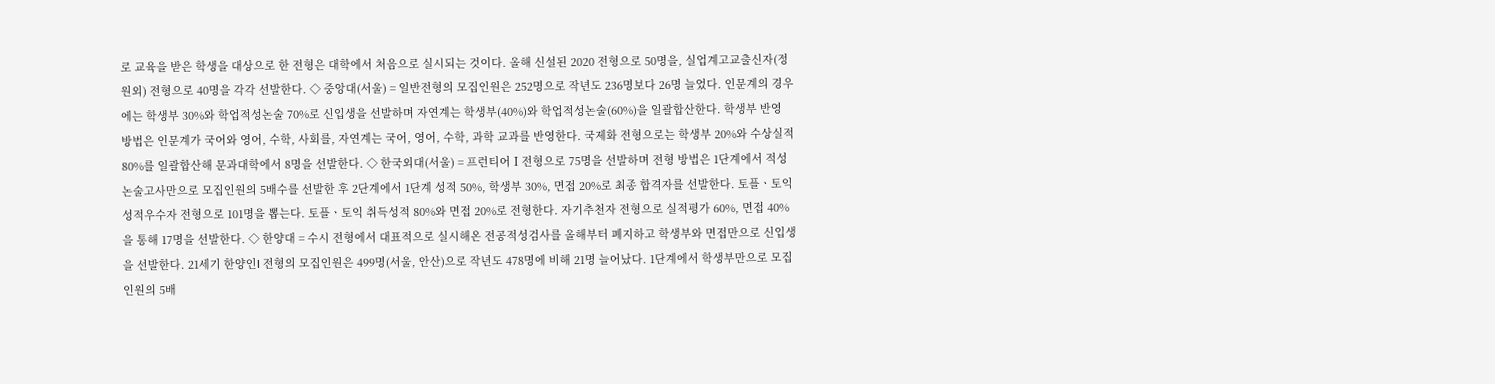로 교육을 받은 학생을 대상으로 한 전형은 대학에서 처음으로 실시되는 것이다. 올해 신설된 2020 전형으로 50명을, 실업계고교출신자(정원외) 전형으로 40명을 각각 선발한다. ◇ 중앙대(서울) = 일반전형의 모집인원은 252명으로 작년도 236명보다 26명 늘었다. 인문계의 경우에는 학생부 30%와 학업적성논술 70%로 신입생을 선발하며 자연계는 학생부(40%)와 학업적성논술(60%)을 일괄합산한다. 학생부 반영 방법은 인문계가 국어와 영어, 수학, 사회를, 자연계는 국어, 영어, 수학, 과학 교과를 반영한다. 국제화 전형으로는 학생부 20%와 수상실적 80%를 일괄합산해 문과대학에서 8명을 선발한다. ◇ 한국외대(서울) = 프런티어Ⅰ전형으로 75명을 선발하며 전형 방법은 1단계에서 적성 논술고사만으로 모집인원의 5배수를 선발한 후 2단계에서 1단계 성적 50%, 학생부 30%, 면접 20%로 최종 합격자를 선발한다. 토플ㆍ토익 성적우수자 전형으로 101명을 뽑는다. 토플ㆍ토익 취득성적 80%와 면접 20%로 전형한다. 자기추천자 전형으로 실적평가 60%, 면접 40%을 통해 17명을 선발한다. ◇ 한양대 = 수시 전형에서 대표적으로 실시해온 전공적성검사를 올해부터 폐지하고 학생부와 면접만으로 신입생을 선발한다. 21세기 한양인I 전형의 모집인원은 499명(서울, 안산)으로 작년도 478명에 비해 21명 늘어났다. 1단계에서 학생부만으로 모집인원의 5배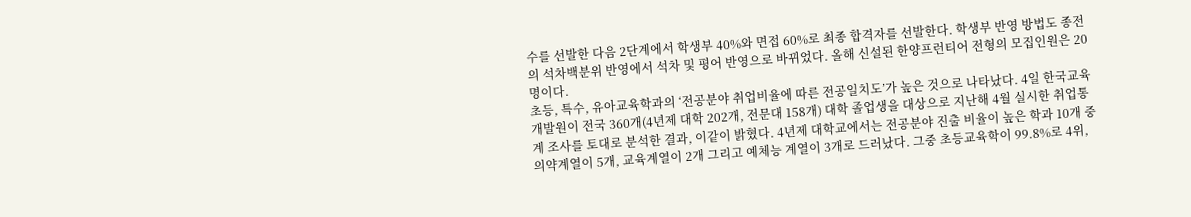수를 선발한 다음 2단계에서 학생부 40%와 면접 60%로 최종 합격자를 선발한다. 학생부 반영 방법도 종전의 석차백분위 반영에서 석차 및 평어 반영으로 바뀌었다. 올해 신설된 한양프런티어 전형의 모집인원은 20명이다.
초등, 특수, 유아교육학과의 ‘전공분야 취업비율에 따른 전공일치도’가 높은 것으로 나타났다. 4일 한국교육개발원이 전국 360개(4년제 대학 202개, 전문대 158개) 대학 졸업생을 대상으로 지난해 4월 실시한 취업통계 조사를 토대로 분석한 결과, 이같이 밝혔다. 4년제 대학교에서는 전공분야 진출 비율이 높은 학과 10개 중 의약계열이 5개, 교육계열이 2개 그리고 예체능 계열이 3개로 드러났다. 그중 초등교육학이 99.8%로 4위,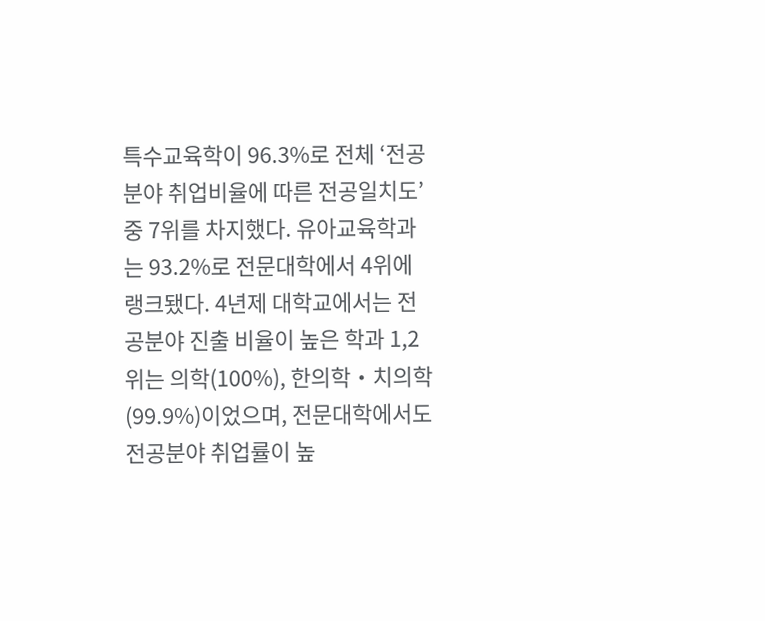특수교육학이 96.3%로 전체 ‘전공분야 취업비율에 따른 전공일치도’중 7위를 차지했다. 유아교육학과는 93.2%로 전문대학에서 4위에 랭크됐다. 4년제 대학교에서는 전공분야 진출 비율이 높은 학과 1,2위는 의학(100%), 한의학・치의학(99.9%)이었으며, 전문대학에서도 전공분야 취업률이 높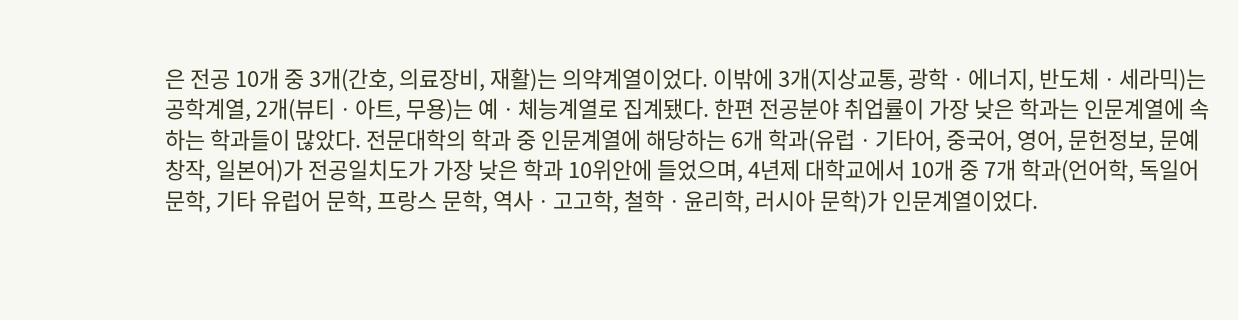은 전공 10개 중 3개(간호, 의료장비, 재활)는 의약계열이었다. 이밖에 3개(지상교통, 광학ㆍ에너지, 반도체ㆍ세라믹)는 공학계열, 2개(뷰티ㆍ아트, 무용)는 예ㆍ체능계열로 집계됐다. 한편 전공분야 취업률이 가장 낮은 학과는 인문계열에 속하는 학과들이 많았다. 전문대학의 학과 중 인문계열에 해당하는 6개 학과(유럽ㆍ기타어, 중국어, 영어, 문헌정보, 문예창작, 일본어)가 전공일치도가 가장 낮은 학과 10위안에 들었으며, 4년제 대학교에서 10개 중 7개 학과(언어학, 독일어문학, 기타 유럽어 문학, 프랑스 문학, 역사ㆍ고고학, 철학ㆍ윤리학, 러시아 문학)가 인문계열이었다.